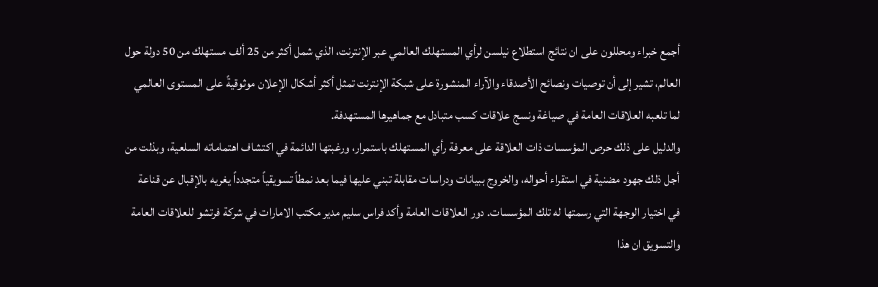أجمع خبراء ومحللون على ان نتائج استطلاع نيلسن لرأي المستهلك العالمي عبر الإنترنت، الذي شمل أكثر من 25 ألف مستهلك من 50 دولة حول العالم، تشير إلى أن توصيات ونصائح الأصدقاء والآراء المنشورة على شبكة الإنترنت تمثل أكثر أشكال الإعلان موثوقيةً على المستوى العالمي لما تلعبه العلاقات العامة في صياغة ونسج علاقات كسب متبادل مع جماهيرها المستهدفة.
والدليل على ذلك حرص المؤسسات ذات العلاقة على معرفة رأي المستهلك باستمرار، ورغبتها الدائمة في اكتشاف اهتماماته السلعية، وبذلت من أجل ذلك جهود مضنية في استقراء أحواله، والخروج ببيانات ودراسات مقابلة تبني عليها فيما بعد نمطاً تسويقياً متجدداً يغريه بالإقبال عن قناعة في اختيار الوجهة التي رسمتها له تلك المؤسسات. دور العلاقات العامة وأكد فراس سليم مدير مكتب الامارات في شركة فرتشو للعلاقات العامة والتسويق ان هذا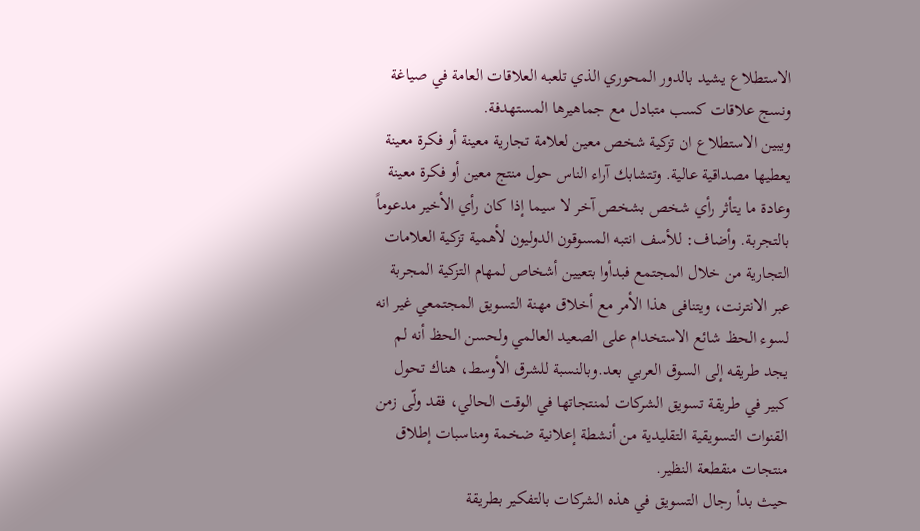الاستطلاع يشيد بالدور المحوري الذي تلعبه العلاقات العامة في صياغة ونسج علاقات كسب متبادل مع جماهيرها المستهدفة.
ويبين الاستطلاع ان تزكية شخص معين لعلامة تجارية معينة أو فكرة معينة يعطيها مصداقية عالية. وتتشابك آراء الناس حول منتج معين أو فكرة معينة وعادة ما يتأثر رأي شخص بشخص آخر لا سيما إذا كان رأي الأخير مدعوماً بالتجربة. وأضاف: للأسف انتبه المسوقون الدوليون لأهمية تزكية العلامات التجارية من خلال المجتمع فبدأوا بتعيين أشخاص لمهام التزكية المجربة عبر الانترنت، ويتنافى هذا الأمر مع أخلاق مهنة التسويق المجتمعي غير انه لسوء الحظ شائع الاستخدام على الصعيد العالمي ولحسن الحظ أنه لم يجد طريقه إلى السوق العربي بعد.وبالنسبة للشرق الأوسط، هناك تحول كبير في طريقة تسويق الشركات لمنتجاتها في الوقت الحالي، فقد ولّى زمن القنوات التسويقية التقليدية من أنشطة إعلانية ضخمة ومناسبات إطلاق منتجات منقطعة النظير.
حيث بدأ رجال التسويق في هذه الشركات بالتفكير بطريقة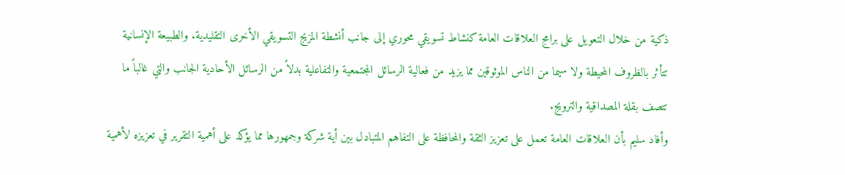ذكية من خلال التعويل على برامج العلاقات العامة كنشاط تسويقي محوري إلى جانب أنشطة المزيج التسويقي الأخرى التقليدية. والطبيعة الإنسانية تتأثر بالظروف المحيطة ولا سيما من الناس الموثوقين مما يزيد من فعالية الرسائل المجتمعية والتفاعلية بدلاً من الرسائل الأحادية الجانب والتي غالباً ما تتصف بقلة المصداقية والترويج.
وأفاد سليم بأن العلاقات العامة تعمل على تعزيز الثقة والمحافظة على التفاهم المتبادل بين أية شركة وجمهورها مما يؤكد على أهمية التقرير في تعزيزه لأهمية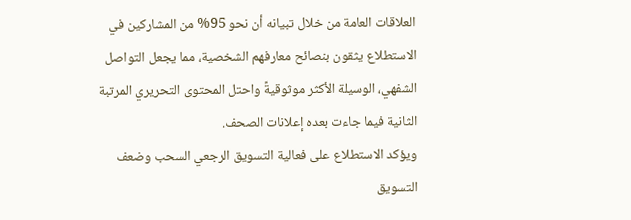العلاقات العامة من خلال تبيانه أن نحو 95% من المشاركين في الاستطلاع يثقون بنصائح معارفهم الشخصية، مما يجعل التواصل الشفهي، الوسيلة الأكثر موثوقيةً واحتل المحتوى التحريري المرتبة الثانية فيما جاءت بعده إعلانات الصحف.
ويؤكد الاستطلاع على فعالية التسويق الرجعي السحب وضعف التسويق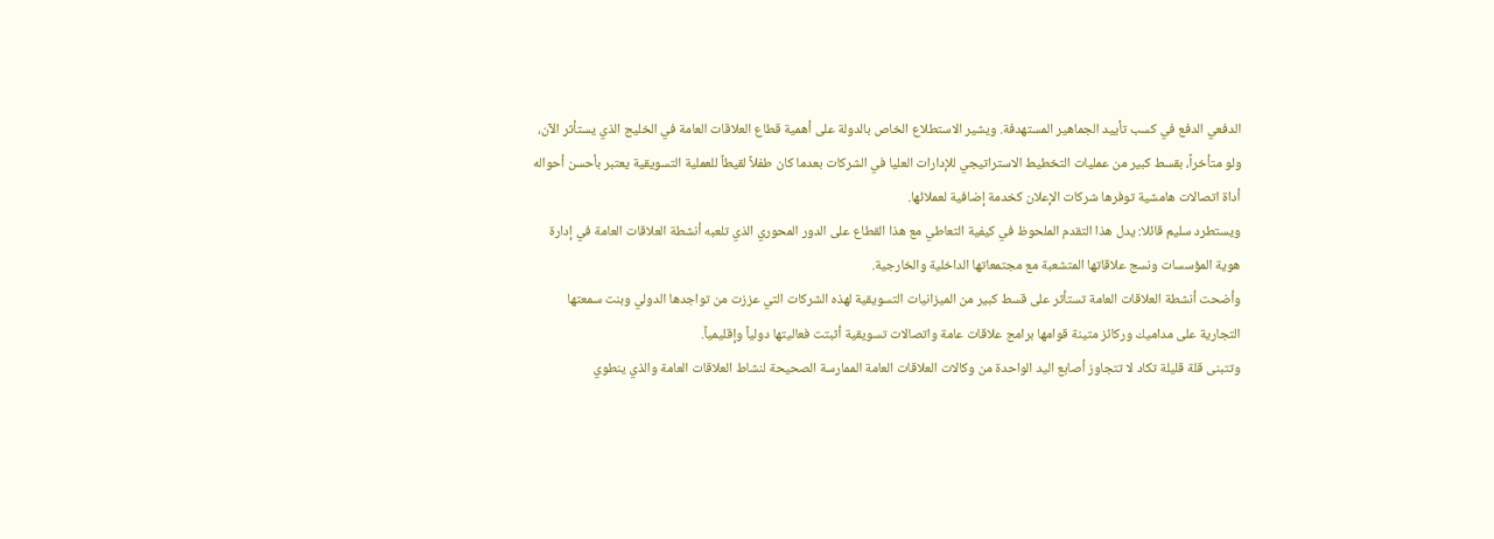الدفعي الدفع في كسب تأييد الجماهير المستهدفة. ويشير الاستطلاع الخاص بالدولة على أهمية قطاع العلاقات العامة في الخليج الذي يستأثر الآن، ولو متأخراً، بقسط كبير من عمليات التخطيط الاستراتيجي للإدارات العليا في الشركات بعدما كان طفلاً لقيطاً للعملية التسويقية يعتبر بأحسن أحواله أداة اتصالات هامشية توفرها شركات الإعلان كخدمة إضافية لعملائها.
ويستطرد سليم قائلا: يدل هذا التقدم الملحوظ في كيفية التعاطي مع هذا القطاع على الدور المحوري الذي تلعبه أنشطة العلاقات العامة في إدارة هوية المؤسسات ونسج علاقاتها المتشعبة مع مجتمعاتها الداخلية والخارجية.
وأضحت أنشطة العلاقات العامة تستأثر على قسط كبير من الميزانيات التسويقية لهذه الشركات التي عززت من تواجدها الدولي وبنت سمعتها التجارية على مداميك وركائز متينة قوامها برامج علاقات عامة واتصالات تسويقية أثبتت فعاليتها دولياً وإقليمياً.
وتتبنى قلة قليلة تكاد لا تتجاوز أصابع اليد الواحدة من وكالات العلاقات العامة الممارسة الصحيحة لنشاط العلاقات العامة والذي ينطوي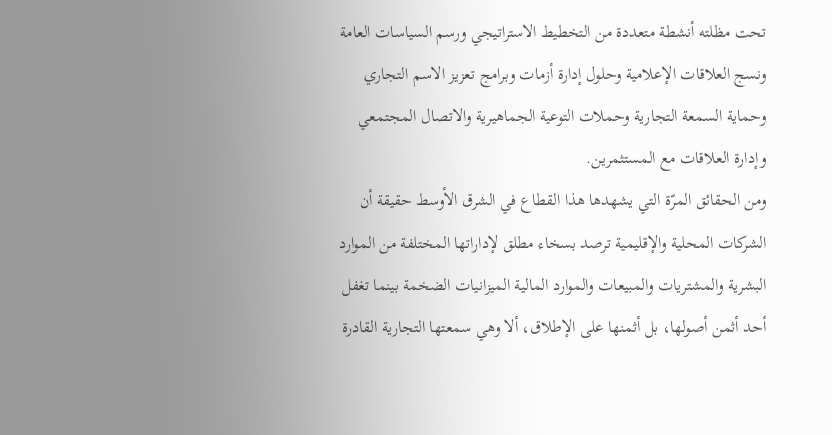تحت مظلته أنشطة متعددة من التخطيط الاستراتيجي ورسم السياسات العامة ونسج العلاقات الإعلامية وحلول إدارة أزمات وبرامج تعزيز الاسم التجاري وحماية السمعة التجارية وحملات التوعية الجماهيرية والاتصال المجتمعي وإدارة العلاقات مع المستثمرين.
ومن الحقائق المرّة التي يشهدها هذا القطاع في الشرق الأوسط حقيقة أن الشركات المحلية والإقليمية ترصد بسخاء مطلق لإداراتها المختلفة من الموارد البشرية والمشتريات والمبيعات والموارد المالية الميزانيات الضخمة بينما تغفل أحد أثمن أصولها، بل أثمنها على الإطلاق، ألا وهي سمعتها التجارية القادرة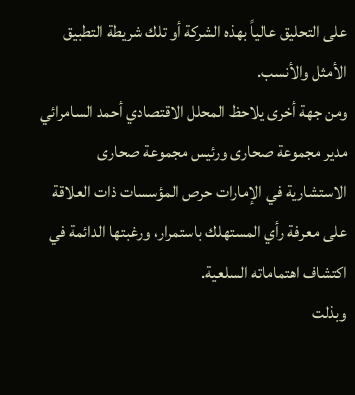على التحليق عالياً بهذه الشركة أو تلك شريطة التطبيق الأمثل والأنسب.
ومن جهة أخرى يلاحظ المحلل الاقتصادي أحمد السامرائي مدير مجموعة صحارى ورئيس مجموعة صحارى الاستشارية في الإمارات حرص المؤسسات ذات العلاقة على معرفة رأي المستهلك باستمرار، ورغبتها الدائمة في اكتشاف اهتماماته السلعية.
وبذلت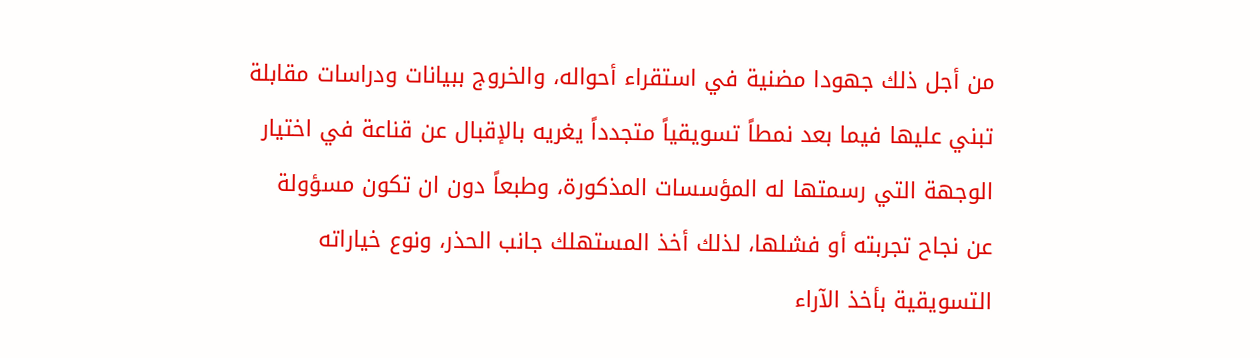من أجل ذلك جهودا مضنية في استقراء أحواله، والخروج ببيانات ودراسات مقابلة تبني عليها فيما بعد نمطاً تسويقياً متجدداً يغريه بالإقبال عن قناعة في اختيار الوجهة التي رسمتها له المؤسسات المذكورة، وطبعاً دون ان تكون مسؤولة عن نجاح تجربته أو فشلها، لذلك أخذ المستهلك جانب الحذر، ونوع خياراته التسويقية بأخذ الآراء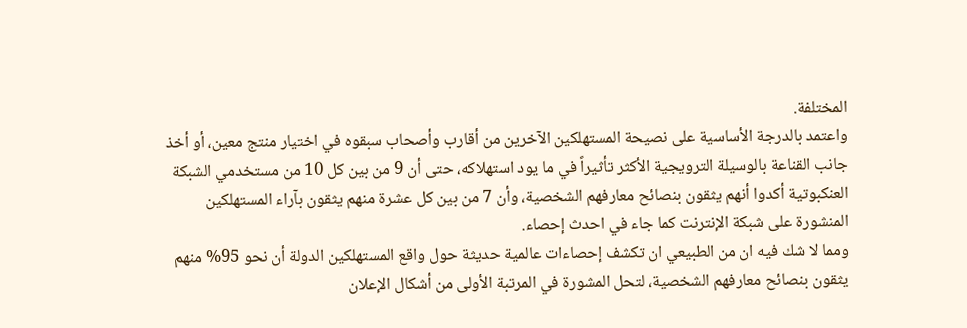المختلفة.
واعتمد بالدرجة الأساسية على نصيحة المستهلكين الآخرين من أقارب وأصحاب سبقوه في اختيار منتج معين، أو أخذ جانب القناعة بالوسيلة الترويجية الأكثر تأثيراً في ما يود استهلاكه، حتى أن 9 من بين كل 10 من مستخدمي الشبكة العنكبوتية أكدوا أنهم يثقون بنصائح معارفهم الشخصية، وأن 7 من بين كل عشرة منهم يثقون بآراء المستهلكين المنشورة على شبكة الإنترنت كما جاء في احدث إحصاء.
ومما لا شك فيه ان من الطبيعي ان تكشف إحصاءات عالمية حديثة حول واقع المستهلكين الدولة أن نحو 95% منهم يثقون بنصائح معارفهم الشخصية، لتحل المشورة في المرتبة الأولى من أشكال الإعلان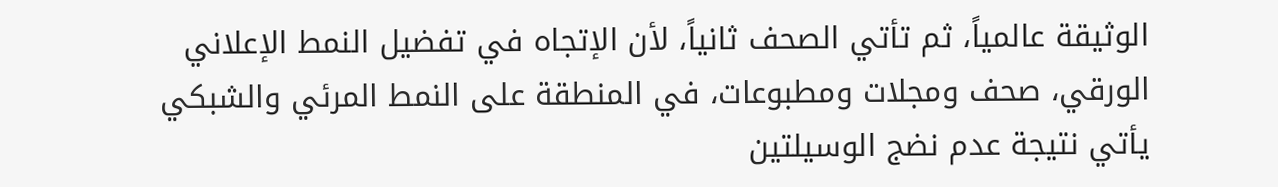الوثيقة عالمياً، ثم تأتي الصحف ثانياً، لأن الإتجاه في تفضيل النمط الإعلاني الورقي، صحف ومجلات ومطبوعات، في المنطقة على النمط المرئي والشبكي يأتي نتيجة عدم نضج الوسيلتين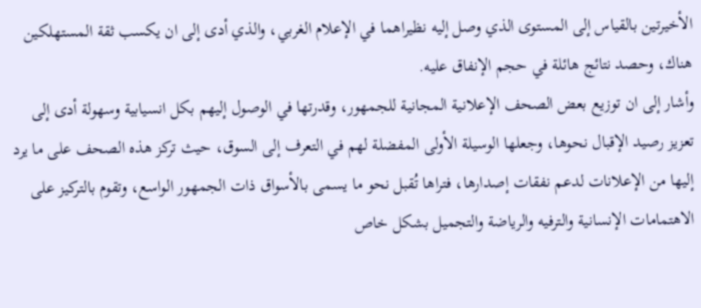الأخيرتين بالقياس إلى المستوى الذي وصل إليه نظيراهما في الإعلام الغربي، والذي أدى إلى ان يكسب ثقة المستهلكين هناك، وحصد نتائج هائلة في حجم الإنفاق عليه.
وأشار إلى ان توزيع بعض الصحف الإعلانية المجانية للجمهور، وقدرتها في الوصول إليهم بكل انسيابية وسهولة أدى إلى تعزيز رصيد الإقبال نحوها، وجعلها الوسيلة الأولى المفضلة لهم في التعرف إلى السوق، حيث تركز هذه الصحف على ما يرد إليها من الإعلانات لدعم نفقات إصدارها، فتراها تُقبل نحو ما يسمى بالأسواق ذات الجمهور الواسع، وتقوم بالتركيز على الاهتمامات الإنسانية والترفيه والرياضة والتجميل بشكل خاص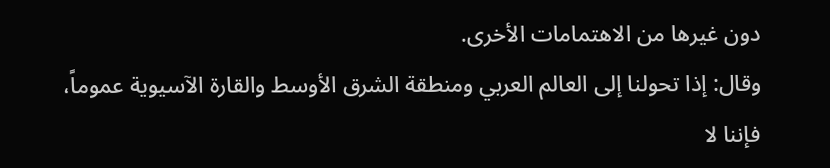دون غيرها من الاهتمامات الأخرى.
وقال: إذا تحولنا إلى العالم العربي ومنطقة الشرق الأوسط والقارة الآسيوية عموماً، فإننا لا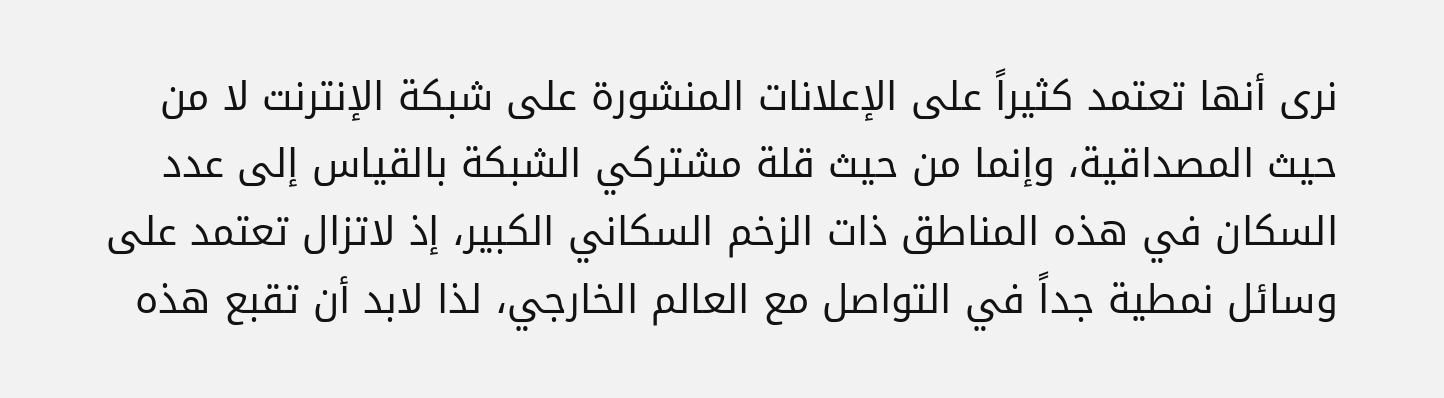نرى أنها تعتمد كثيراً على الإعلانات المنشورة على شبكة الإنترنت لا من حيث المصداقية، وإنما من حيث قلة مشتركي الشبكة بالقياس إلى عدد السكان في هذه المناطق ذات الزخم السكاني الكبير، إذ لاتزال تعتمد على وسائل نمطية جداً في التواصل مع العالم الخارجي، لذا لابد أن تقبع هذه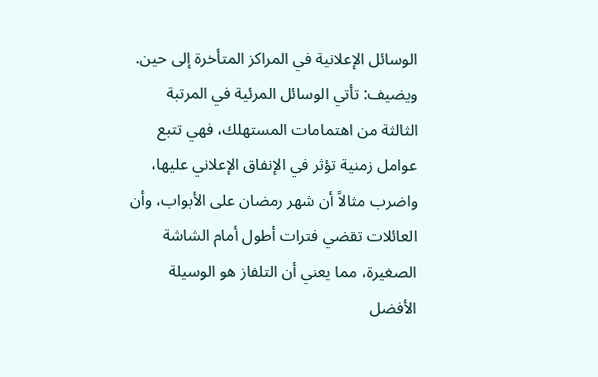الوسائل الإعلانية في المراكز المتأخرة إلى حين.
ويضيف: تأتي الوسائل المرئية في المرتبة الثالثة من اهتمامات المستهلك، فهي تتبع عوامل زمنية تؤثر في الإنفاق الإعلاني عليها، واضرب مثالاً أن شهر رمضان على الأبواب، وأن العائلات تقضي فترات أطول أمام الشاشة الصغيرة، مما يعني أن التلفاز هو الوسيلة الأفضل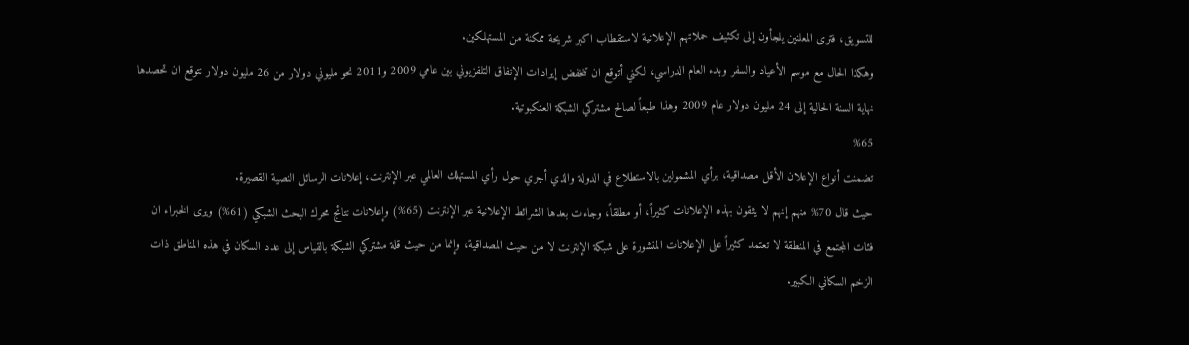للتسويق، فترى المعلنين يلجأون إلى تكثيف حملاتهم الإعلانية لاستقطاب اكبر شريحة ممكنة من المستهلكين.
وهكذا الحال مع موسم الأعياد والسفر وبدء العام الدراسي، لكني أتوقع ان تنخفض إيرادات الإنفاق التلفزيوني بين عامي 2009 و2011 نحو مليوني دولار من 26 مليون دولار نتوقع ان تحصدها نهاية السنة الحالية إلى 24 مليون دولار عام 2009 وهذا طبعاً لصالح مشتركي الشبكة العنكبوتية.
%65
تضمنت أنواع الإعلان الأقل مصداقية، برأي المشمولين بالاستطلاع في الدولة والذي أجري حول رأي المستهلك العالمي عبر الإنترنت، إعلانات الرسائل النصية القصيرة.
حيث قال 70% منهم إنهم لا يثقون بهذه الإعلانات كثيراً، أو مطلقاً، وجاءت بعدها الشرائط الإعلانية عبر الإنترنت (65%) وإعلانات نتائج محرك البحث الشبكي (61%) ويرى الخبراء ان فئات المجتمع في المنطقة لا تعتمد كثيراً على الإعلانات المنشورة على شبكة الإنترنت لا من حيث المصداقية، وإنما من حيث قلة مشتركي الشبكة بالقياس إلى عدد السكان في هذه المناطق ذات الزخم السكاني الكبير.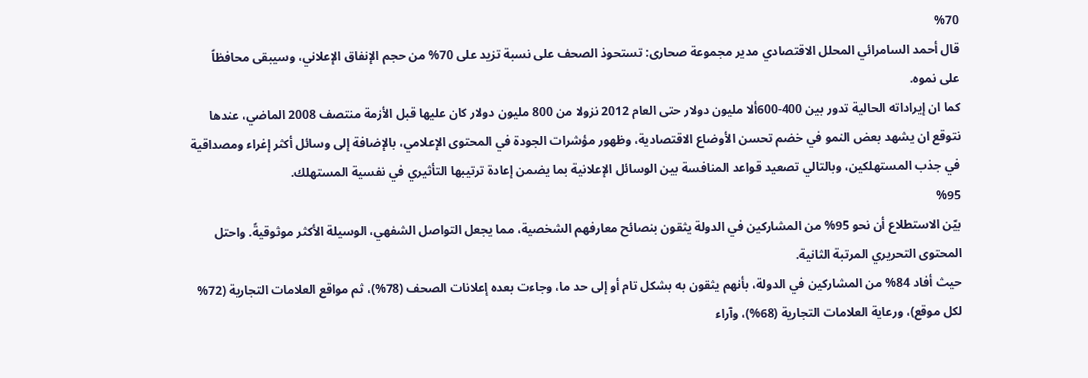%70
قال أحمد السامرائي المحلل الاقتصادي مدير مجموعة صحارى: تستحوذ الصحف على نسبة تزيد على 70% من حجم الإنفاق الإعلاني، وسيبقى محافظاً على نموه.
كما ان إيراداته الحالية تدور بين 400-600ألا مليون دولار حتى العام 2012 نزولا من 800 مليون دولار كان عليها قبل الأزمة منتصف 2008 الماضي، عندها نتوقع ان يشهد بعض النمو في خضم تحسن الأوضاع الاقتصادية، وظهور مؤشرات الجودة في المحتوى الإعلامي، بالإضافة إلى وسائل أكثر إغراء ومصداقية في جذب المستهلكين، وبالتالي تصعيد قواعد المنافسة بين الوسائل الإعلانية بما يضمن إعادة ترتيبها التأثيري في نفسية المستهلك.
%95
بيّن الاستطلاع أن نحو 95% من المشاركين في الدولة يثقون بنصائح معارفهم الشخصية، مما يجعل التواصل الشفهي، الوسيلة الأكثر موثوقيةً. واحتل المحتوى التحريري المرتبة الثانية.
حيث أفاد 84% من المشاركين في الدولة، بأنهم يثقون به بشكل تام أو إلى حد ما، وجاءت بعده إعلانات الصحف (78%)، ثم مواقع العلامات التجارية (72% لكل موقع)، ورعاية العلامات التجارية (68%)، وآراء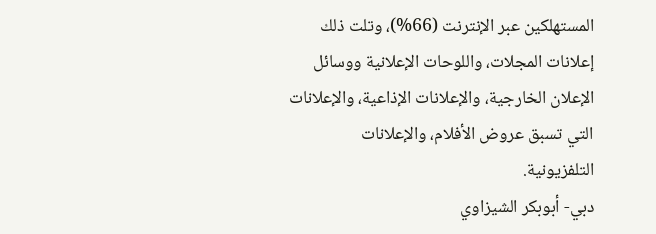المستهلكين عبر الإنترنت (66%)، وتلت ذلك إعلانات المجلات، واللوحات الإعلانية ووسائل الإعلان الخارجية، والإعلانات الإذاعية، والإعلانات التي تسبق عروض الأفلام، والإعلانات التلفزيونية.
دبي- أبوبكر الشيزاوي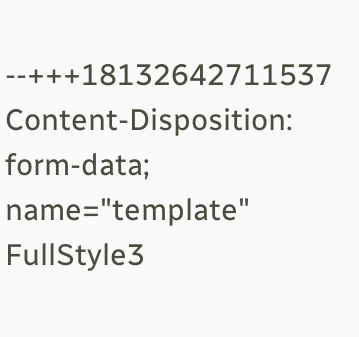--+++18132642711537
Content-Disposition: form-data; name="template"
FullStyle3